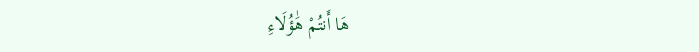هَا أَنتُمْ هَٰؤُلَاءِ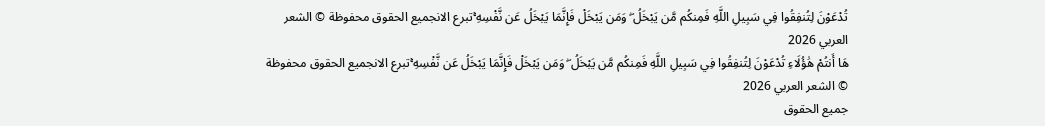تُدْعَوْنَ لِتُنفِقُوا فِي سَبِيلِ اللَّهِ فَمِنكُم مَّن يَبْخَلُ ۖ وَمَن يَبْخَلْ فَإِنَّمَا يَبْخَلُ عَن نَّفْسِهِ ۚتبرع الانجميع الحقوق محفوظة © الشعر العربي 2026
هَا أَنتُمْ هَٰؤُلَاءِ تُدْعَوْنَ لِتُنفِقُوا فِي سَبِيلِ اللَّهِ فَمِنكُم مَّن يَبْخَلُ ۖ وَمَن يَبْخَلْ فَإِنَّمَا يَبْخَلُ عَن نَّفْسِهِ ۚتبرع الانجميع الحقوق محفوظة © الشعر العربي 2026
جميع الحقوق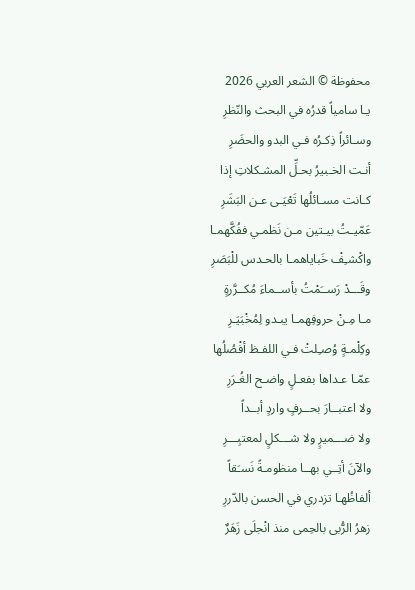محفوظة © الشعر العربي 2026
يـا سامياً قدرُه في البحث والنّظرِ
وسـائراً ذِكـرُه فـي البدو والحضَرِ
أنـت الخـبيرُ بحـلِّ المشـكلاتِ إذا
كـانت مسـائلُها تَعْيَـى عـن البَشَرِ
عَمّيـتُ بيـتين مـن نَظمـي ففُكَّهمـا
واكْشـِفْ خَباياهمـا بالحـدس للْبَصَرِ
وقَـــدْ رَســَمْتُ بأســماءَ مُكــرَّرةٍ
مـا مِـنْ حروفِهمـا يبـدو لِمُخْبَيَـرِ
وكِلْمـةٍ وُصـِلتْ فـي اللفـظ أفْصُلُها
عمّـا عـداها بفعـلٍ واضـح الغُـرَرِ
ولا اعتبــارَ بحــرفٍ واردٍ أبــداً
ولا ضـــميرٍ ولا شـــكلٍ لمعتبِـــرِ
والآنَ أتِــي بهــا منظومـةً نَسـَقاً
ألفاظُهـا تزدري في الحسن بالدّررِ
زهرُ الرُّبى بالحِمى منذ انْجلَى زَهَرٌ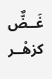غَــضٌّ كزهْــر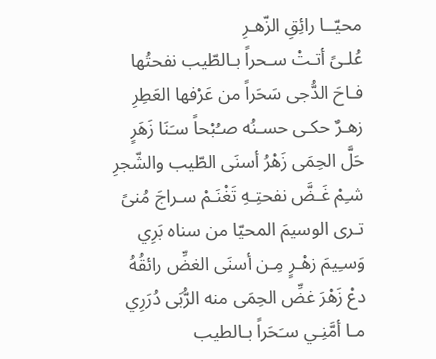محيّــا رائِقِ الزّهـرِ
عُلـىً أتـتْ سـحراً بـالطّيب نفحتُها
فـاحَ الدُّجى سَحَراً من عَرْفها العَطِرِ
زهـرٌ حكـى حسـنُه صـُبْحاً سـَنَا زَهَرٍ
حَلَّ الحِمَى زَهْرُ أسنَى الطّيب والشّجرِ
شـِمْ غَـضَّ نفحتِـهِ تَغْنَـمْ سـراجَ مُنىً
تـرى الوسيمَ المحيّا من سناه بَرِي
وَسـِيمَ زهْـرٍ مِـن أسنَى الغضِّ رائقُهُ
دعْ زَهْرَ غضِّ الحِمَى منه الرُّبَى دُرَرِي
مـا أمَّنِـي سـَحَراً بـالطيب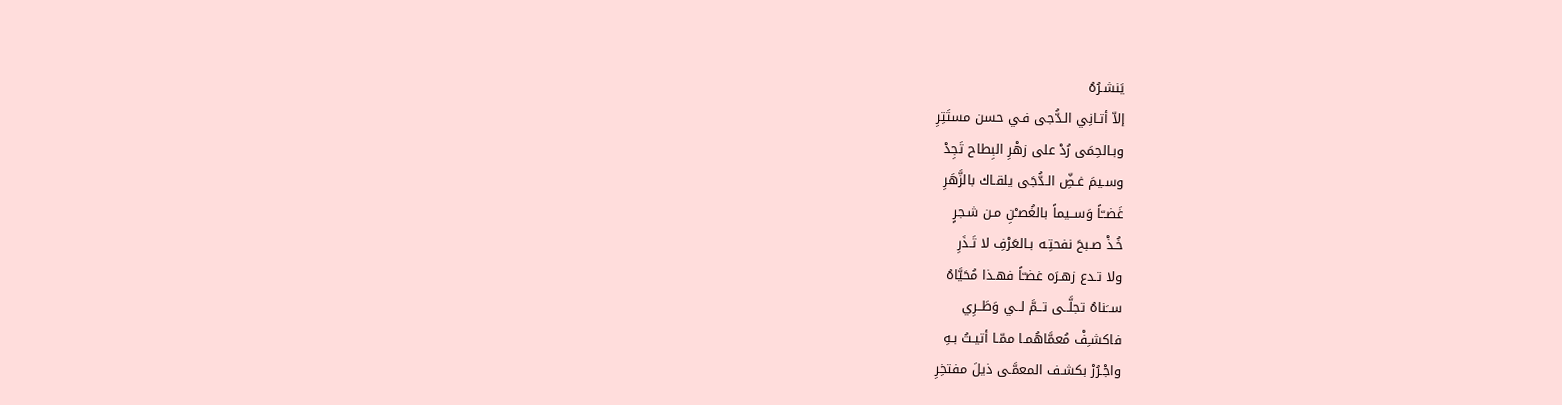يَنشـرُهُ
إلاّ أتـانِي الـدُّجى فـي حسن مستَتِرِ
وبـالحِمَى رُدْ على زهْرِ البِطاح تَجِدْ
وسـيمَ غـضِّ الـدُّجَى يلقـاك بالزَّهَرِ
غَضــّاً وَســيماً بالغُصـْنِ مـن شـجرٍ
خُـذْ صـبحَ نفحتِـه بـالعَرْفِ لا تَـذَرِ
ولا تـدع زهـرَه غضـّاً فهـذا مُحَيَّاهُ
ســَناهُ تجلَّــى تــمَّ لــي وَطَــرِي
فاكشـِفْ مُعمَّاهُمـا ممّـا أتيـتُ بـهِ
واجْـرُرْ بكشـف المعمَّـى ذيلَ مفتخِرِ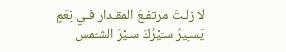لا زلـتَ مرتفـعَ المقـدار فـي نِعَمٍ
يَسـِيرُ سـَيْرُكَ سـيْرَ الشـّمس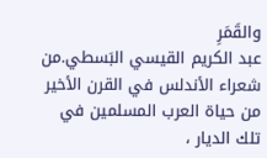والقَمَرِ
عبد الكريم القيسي البَسطي.من شعراء الأندلس في القرن الأخير من حياة العرب المسلمين في تلك الديار ،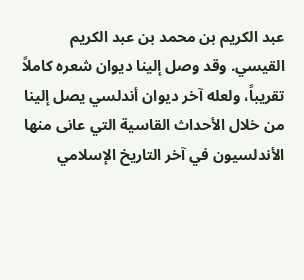عبد الكريم بن محمد بن عبد الكريم القيسي. وقد وصل إلينا ديوان شعره كاملاً تقريباً، ولعله آخر ديوان أندلسي يصل إلينا من خلال الأحداث القاسية التي عانى منها الأندلسيون في آخر التاريخ الإسلامي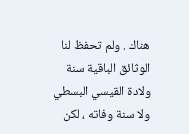هناك . ولم تحفظ لنا الوثائق الباقية سنة ولادة القيسي البسطي ولا سنة وفاته ، لكن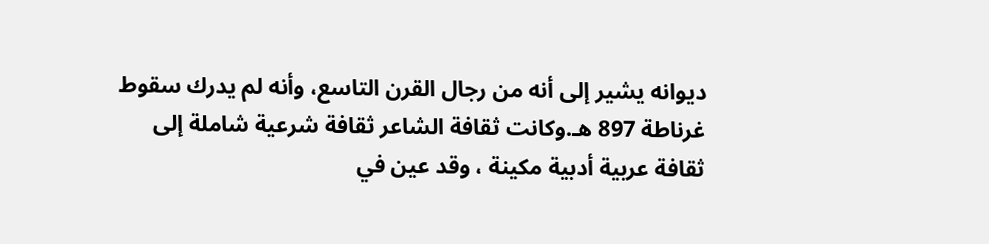ديوانه يشير إلى أنه من رجال القرن التاسع، وأنه لم يدرك سقوط غرناطة 897 هـ.وكانت ثقافة الشاعر ثقافة شرعية شاملة إلى ثقافة عربية أدبية مكينة ، وقد عين في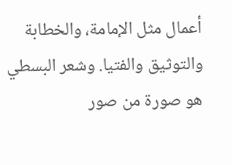أعمال مثل الإمامة، والخطابة والتوثيق والفتيا. وشعر البسطي هو صورة من صور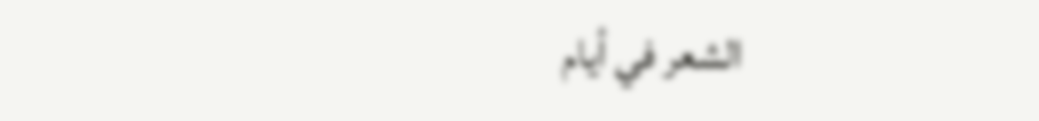الشعر في أيام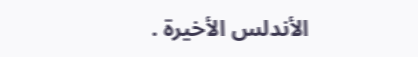الأندلس الأخيرة .